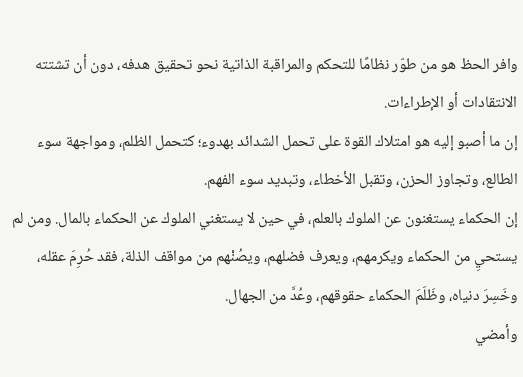وافر الحظ هو من طوّر نظامًا للتحكم والمراقبة الذاتية نحو تحقيق هدفه، دون أن تشتته الانتقادات أو الإطراءات.
إن ما أصبو إليه هو امتلاك القوة على تحمل الشدائد بهدوء؛ كتحمل الظلم، ومواجهة سوء الطالع، وتجاوز الحزن، وتقبل الأخطاء، وتبديد سوء الفهم.
إن الحكماء يستغنون عن الملوك بالعلم، في حين لا يستغني الملوك عن الحكماء بالمال. ومن لم يستحيِ من الحكماء ويكرمهم، ويعرف فضلهم، ويصُنْهم من مواقف الذلة، فقد حُرِمَ عقله، وخَسِرَ دنياه، وظَلَمَ الحكماء حقوقهم، وعُدَّ من الجهال.
وأمضي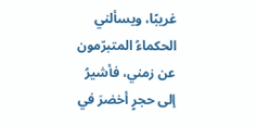غريبًا، ويسألني الحكماءُ المتبرّمون عن زمني، فأشيرُ إلى حجرٍ أخضرَ في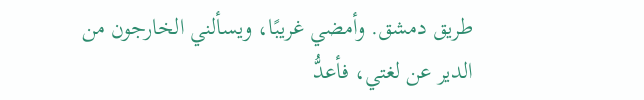طريق دمشق. وأمضي غريبًا، ويسألني الخارجون من الدير عن لغتي، فأعدُّ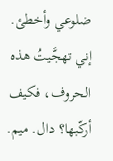ضلوعي وأخطئ. إني تهجَّيتُ هذه الحروف، فكيف أركّبها؟ دال. ميم.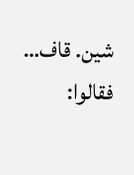شين. قاف… فقالوا: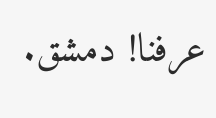عرفنا! دمشق.